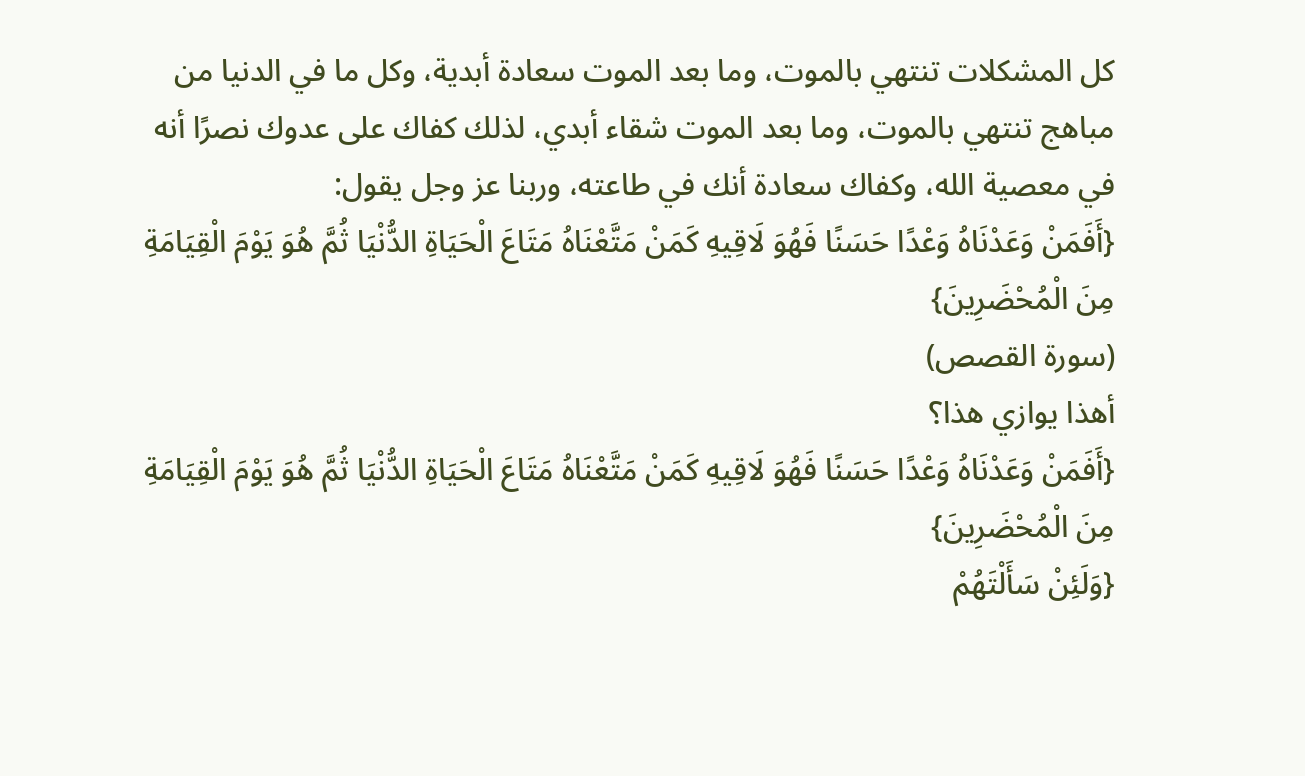كل المشكلات تنتهي بالموت، وما بعد الموت سعادة أبدية، وكل ما في الدنيا من مباهج تنتهي بالموت، وما بعد الموت شقاء أبدي، لذلك كفاك على عدوك نصرًا أنه في معصية الله، وكفاك سعادة أنك في طاعته، وربنا عز وجل يقول:
{أَفَمَنْ وَعَدْنَاهُ وَعْدًا حَسَنًا فَهُوَ لَاقِيهِ كَمَنْ مَتَّعْنَاهُ مَتَاعَ الْحَيَاةِ الدُّنْيَا ثُمَّ هُوَ يَوْمَ الْقِيَامَةِ مِنَ الْمُحْضَرِينَ}
(سورة القصص)
أهذا يوازي هذا؟
{أَفَمَنْ وَعَدْنَاهُ وَعْدًا حَسَنًا فَهُوَ لَاقِيهِ كَمَنْ مَتَّعْنَاهُ مَتَاعَ الْحَيَاةِ الدُّنْيَا ثُمَّ هُوَ يَوْمَ الْقِيَامَةِ مِنَ الْمُحْضَرِينَ}
{وَلَئِنْ سَأَلْتَهُمْ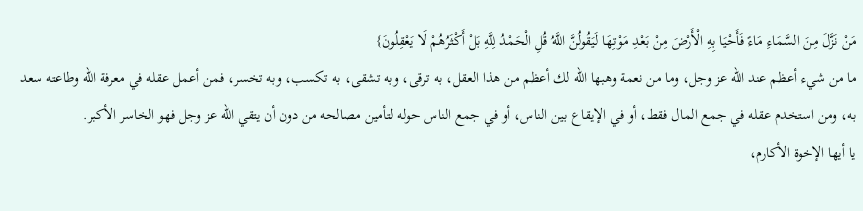مَنْ نَزَّلَ مِنَ السَّمَاءِ مَاءً فَأَحْيَا بِهِ الْأَرْضَ مِنْ بَعْدِ مَوْتِهَا لَيَقُولُنَّ اللَّهُ قُلِ الْحَمْدُ لِلَّهِ بَلْ أَكْثَرُهُمْ لَا يَعْقِلُونَ}
ما من شيء أعظم عند الله عز وجل، وما من نعمة وهبها الله لك أعظم من هذا العقل، به ترقى، وبه تشقى، به تكسب، وبه تخسر، فمن أعمل عقله في معرفة الله وطاعته سعد به، ومن استخدم عقله في جمع المال فقط، أو في الإيقاع بين الناس، أو في جمع الناس حوله لتأمين مصالحه من دون أن يتقي الله عز وجل فهو الخاسر الأكبر.
يا أيها الإخوة الأكارم،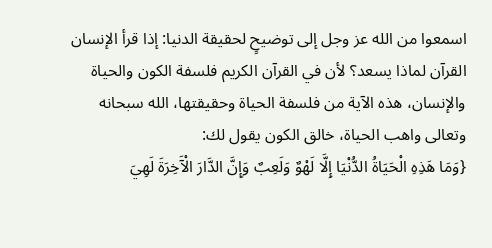اسمعوا من الله عز وجل إلى توضيحٍ لحقيقة الدنيا: إذا قرأ الإنسان القرآن لماذا يسعد؟ لأن في القرآن الكريم فلسفة الكون والحياة والإنسان، هذه الآية من فلسفة الحياة وحقيقتها، الله سبحانه وتعالى واهب الحياة، خالق الكون يقول لك:
{وَمَا هَذِهِ الْحَيَاةُ الدُّنْيَا إِلَّا لَهْوٌ وَلَعِبٌ وَإِنَّ الدَّارَ الْآَخِرَةَ لَهِيَ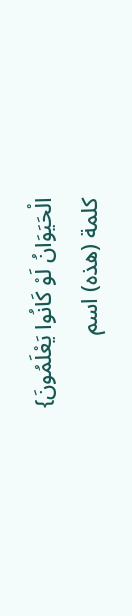الْحَيَوَانُ لَوْ كَانُوا يَعْلَمُونَ}
كلمة (هذه) اسم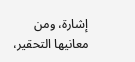إشارة، ومن معانيها التحقير،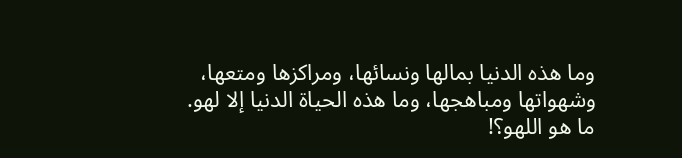وما هذه الدنيا بمالها ونسائها، ومراكزها ومتعها، وشهواتها ومباهجها، وما هذه الحياة الدنيا إلا لهو.
ما هو اللهو؟!